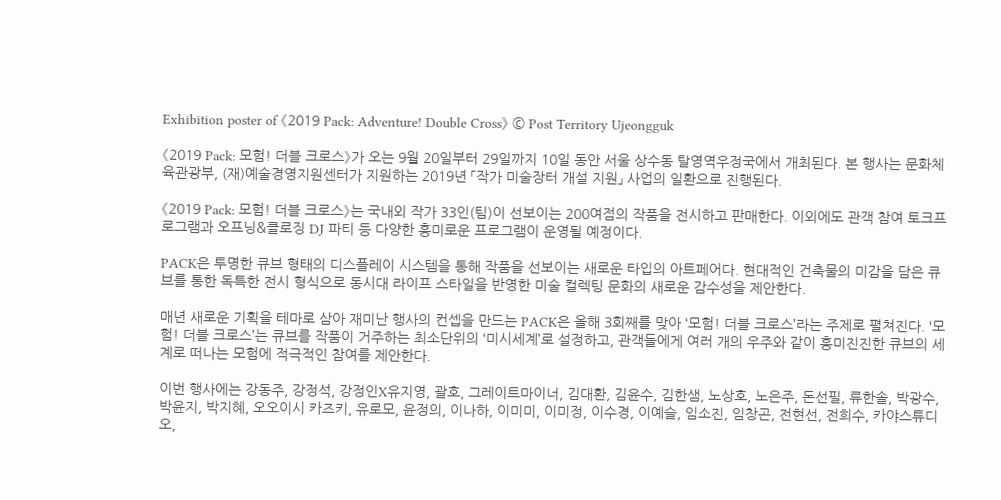Exhibition poster of 《2019 Pack: Adventure! Double Cross》 © Post Territory Ujeongguk

《2019 Pack: 모험! 더블 크로스》가 오는 9월 20일부터 29일까지 10일 동안 서울 상수동 탈영역우정국에서 개최된다. 본 행사는 문화체육관광부, (재)예술경영지원센터가 지원하는 2019년 「작가 미술장터 개설 지원」 사업의 일환으로 진행된다.

《2019 Pack: 모험! 더블 크로스》는 국내외 작가 33인(팀)이 선보이는 200여점의 작품을 전시하고 판매한다. 이외에도 관객 참여 토크프로그램과 오프닝&클로징 DJ 파티 등 다양한 흥미로운 프로그램이 운영될 예정이다.

PACK은 투명한 큐브 형태의 디스플레이 시스템을 통해 작품을 선보이는 새로운 타입의 아트페어다. 현대적인 건축물의 미감을 담은 큐브를 통한 독특한 전시 형식으로 동시대 라이프 스타일을 반영한 미술 컬렉팅 문화의 새로운 감수성을 제안한다.

매년 새로운 기획을 테마로 삼아 재미난 행사의 컨셉을 만드는 PACK은 올해 3회째를 맞아 ‘모험! 더블 크로스’라는 주제로 펼쳐진다. ‘모험! 더블 크로스’는 큐브를 작품이 거주하는 최소단위의 ‘미시세계’로 설정하고, 관객들에게 여러 개의 우주와 같이 흥미진진한 큐브의 세계로 떠나는 모험에 적극적인 참여를 제안한다.

이번 행사에는 강동주, 강정석, 강정인X유지영, 괄호, 그레이트마이너, 김대환, 김윤수, 김한샘, 노상호, 노은주, 돈선필, 류한솔, 박광수, 박윤지, 박지혜, 오오이시 카즈키, 유로모, 윤정의, 이나하, 이미미, 이미정, 이수경, 이예슬, 임소진, 임창곤, 전현선, 전희수, 카야스튜디오,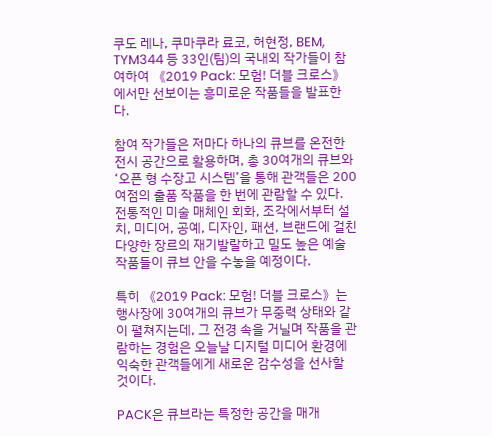쿠도 레나, 쿠마쿠라 료코, 허현정, BEM, TYM344 등 33인(팀)의 국내외 작가들이 참여하여 《2019 Pack: 모험! 더블 크로스》에서만 선보이는 흥미로운 작품들을 발표한다.

참여 작가들은 저마다 하나의 큐브를 온전한 전시 공간으로 활용하며, 총 30여개의 큐브와 ‘오픈 형 수장고 시스템’을 통해 관객들은 200여점의 출품 작품을 한 번에 관람할 수 있다. 전통적인 미술 매체인 회화, 조각에서부터 설치, 미디어, 공예, 디자인, 패션, 브랜드에 걸친 다양한 장르의 재기발랄하고 밀도 높은 예술 작품들이 큐브 안을 수놓을 예정이다.

특히 《2019 Pack: 모험! 더블 크로스》는 행사장에 30여개의 큐브가 무중력 상태와 같이 펼쳐지는데, 그 전경 속을 거닐며 작품을 관람하는 경험은 오늘날 디지털 미디어 환경에 익숙한 관객들에게 새로운 감수성을 선사할 것이다.

PACK은 큐브라는 특정한 공간을 매개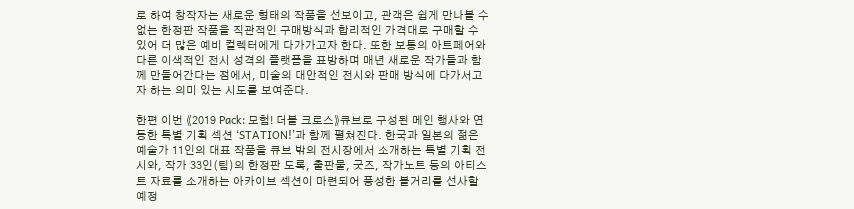로 하여 창작자는 새로운 형태의 작품을 선보이고, 관객은 쉽게 만나볼 수 없는 한정판 작품을 직관적인 구매방식과 합리적인 가격대로 구매할 수 있어 더 많은 예비 컬렉터에게 다가가고자 한다. 또한 보통의 아트페어와 다른 이색적인 전시 성격의 플랫폼을 표방하며 매년 새로운 작가들과 함께 만들어간다는 점에서, 미술의 대안적인 전시와 판매 방식에 다가서고자 하는 의미 있는 시도를 보여준다.

한편 이번 《2019 Pack: 모험! 더블 크로스》큐브로 구성된 메인 행사와 연동한 특별 기획 섹션 ‘STATION!’과 함께 펼쳐진다. 한국과 일본의 젊은 예술가 11인의 대표 작품을 큐브 밖의 전시장에서 소개하는 특별 기획 전시와, 작가 33인(팀)의 한정판 도록, 출판물, 굿즈, 작가노트 등의 아티스트 자료를 소개하는 아카이브 섹션이 마련되어 풍성한 볼거리를 선사할 예정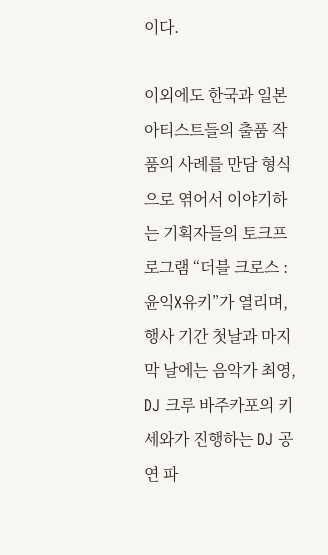이다.

이외에도 한국과 일본 아티스트들의 출품 작품의 사례를 만담 형식으로 엮어서 이야기하는 기획자들의 토크프로그램 “더블 크로스 : 윤익X유키”가 열리며, 행사 기간 첫날과 마지막 날에는 음악가 최영, DJ 크루 바주카포의 키세와가 진행하는 DJ 공연 파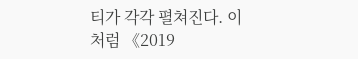티가 각각 펼쳐진다. 이처럼 《2019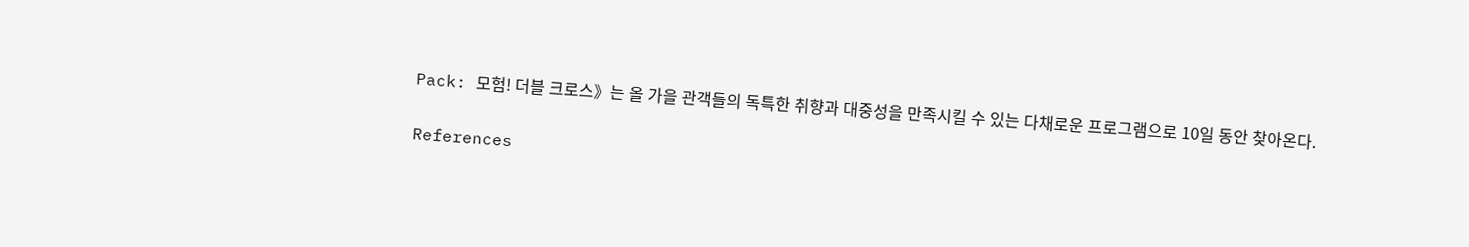Pack: 모험! 더블 크로스》는 올 가을 관객들의 독특한 취향과 대중성을 만족시킬 수 있는 다채로운 프로그램으로 10일 동안 찾아온다.

References